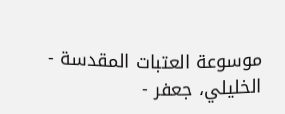موسوعة العتبات المقدسة - الخليلي، جعفر -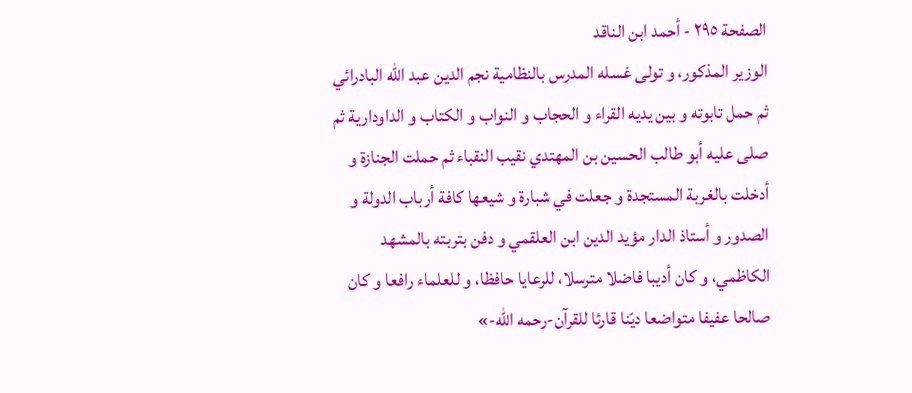الصفحة ٢٩٥ - أحمد ابن الناقد
الوزير المذكور، و تولى غسله المدرس بالنظامية نجم الدين عبد اللّه البادرائي ثم حمل تابوته و بين يديه القراء و الحجاب و النواب و الكتاب و الداودارية ثم صلى عليه أبو طالب الحسين بن المهتدي نقيب النقباء ثم حملت الجنازة و أدخلت بالغربة المستجدة و جعلت في شبارة و شيعها كافة أرباب الدولة و الصدور و أستاذ الدار مؤيد الدين ابن العلقمي و دفن بتربته بالمشهد الكاظمي، و كان أديبا فاضلا مترسلا، للرعايا حافظا، و للعلماء رافعا و كان صالحا عفيفا متواضعا ديّنا قارئا للقرآن-رحمه اللّه-»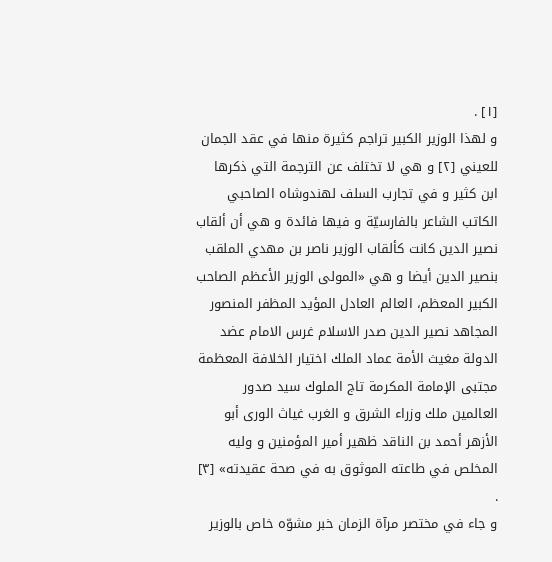[١] .
و لهذا الوزير الكبير تراجم كثيرة منها في عقد الجمان للعيني [٢] و هي لا تختلف عن الترجمة التي ذكرها ابن كثير و في تجارب السلف لهندوشاه الصاحبي الكاتب الشاعر بالفارسيّة و فيها فائدة و هي أن ألقاب نصير الدين كانت كألقاب الوزير ناصر بن مهدي الملقب بنصير الدين أيضا و هي «المولى الوزير الأعظم الصاحب الكبير المعظم، العالم العادل المؤيد المظفر المنصور المجاهد نصير الدين صدر الاسلام غرس الامام عضد الدولة مغيث الأمة عماد الملك اختيار الخلافة المعظمة مجتبى الإمامة المكرمة تاج الملوك سيد صدور العالمين ملك وزراء الشرق و الغرب غياث الورى أبو الأزهر أحمد بن الناقد ظهير أمير المؤمنين و وليه المخلص في طاعته الموثوق به في صحة عقيدته» [٣] .
و جاء في مختصر مرآة الزمان خبر مشوّه خاص بالوزير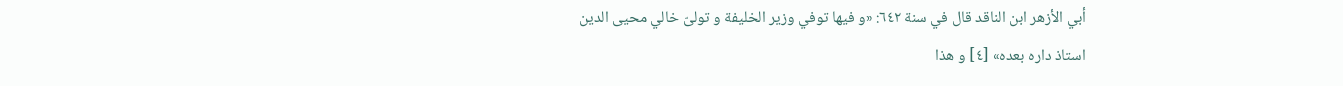أبي الأزهر ابن الناقد قال في سنة ٦٤٢: «و فيها توفي وزير الخليفة و تولىّ خالي محيى الدين استاذ داره بعده» [٤] و هذا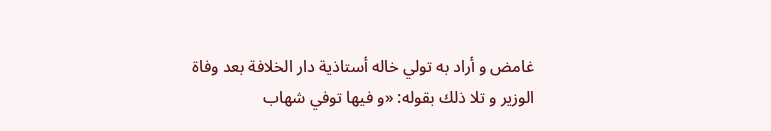غامض و أراد به تولي خاله أستاذية دار الخلافة بعد وفاة الوزير و تلا ذلك بقوله: «و فيها توفي شهاب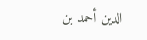الدين أحمد بن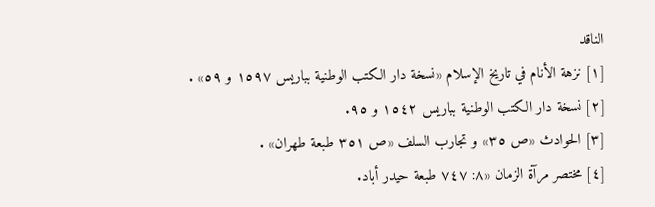الناقد
[١] نزهة الأنام في تاريخ الإسلام «نسخة دار الكتب الوطنية بباريس ١٥٩٧ و ٥٩» .
[٢] نسخة دار الكتب الوطنية بباريس ١٥٤٢ و ٩٥.
[٣] الحوادث «ص ٣٥» و تجارب السلف «ص ٣٥١ طبعة طهران» .
[٤] مختصر مرآة الزمان «٨: ٧٤٧ طبعة حيدر أباد.